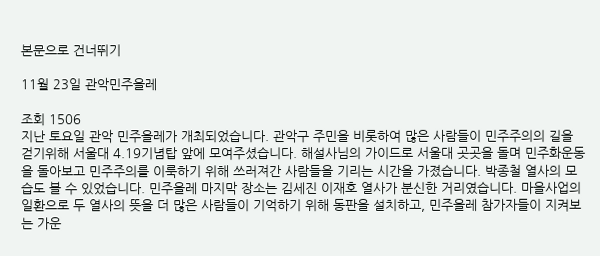본문으로 건너뛰기

11월 23일 관악민주올레

조회 1506
지난 토요일 관악 민주올레가 개최되었습니다. 관악구 주민을 비롯하여 많은 사람들이 민주주의의 길을 걷기위해 서울대 4.19기념탑 앞에 모여주셨습니다. 해설사님의 가이드로 서울대 곳곳을 돌며 민주화운동을 돌아보고 민주주의를 이룩하기 위해 쓰러져간 사람들을 기리는 시간을 가졌습니다. 박종철 열사의 모습도 볼 수 있었습니다. 민주올레 마지막 장소는 김세진 이재호 열사가 분신한 거리였습니다. 마을사업의 일환으로 두 열사의 뜻을 더 많은 사람들이 기억하기 위해 동판을 설치하고, 민주올레 참가자들이 지켜보는 가운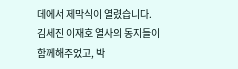데에서 제막식이 열렸습니다. 김세진 이재호 열사의 동지들이 함께해주었고, 박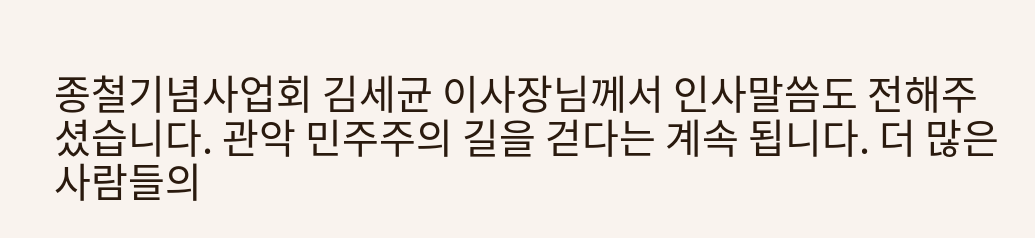종철기념사업회 김세균 이사장님께서 인사말씀도 전해주셨습니다. 관악 민주주의 길을 걷다는 계속 됩니다. 더 많은 사람들의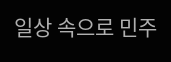일상 속으로 민주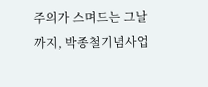주의가 스며드는 그날까지, 박종철기념사업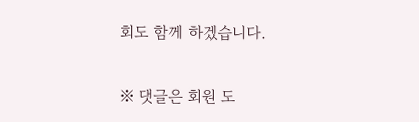회도 함께 하겠습니다.

※ 댓글은 회원 도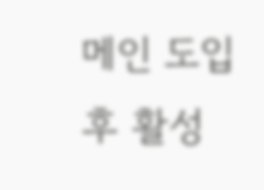메인 도입 후 활성